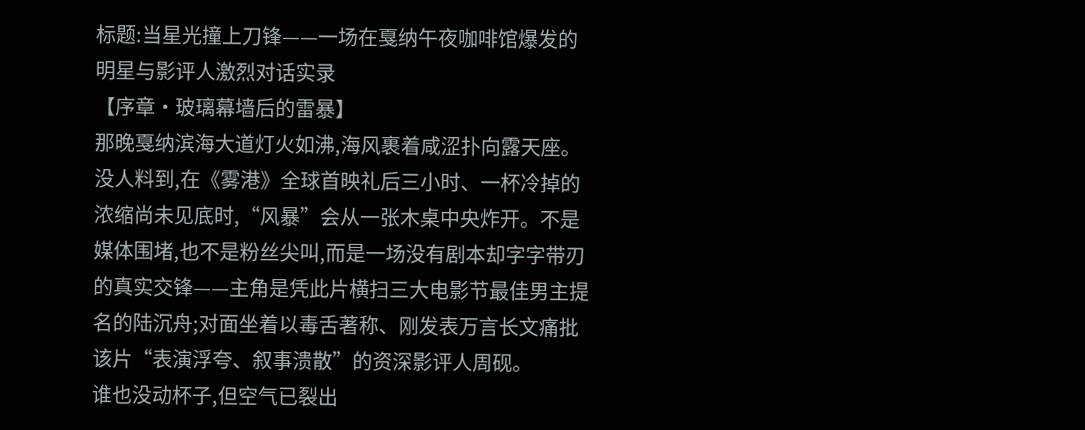标题:当星光撞上刀锋——一场在戛纳午夜咖啡馆爆发的明星与影评人激烈对话实录
【序章·玻璃幕墙后的雷暴】
那晚戛纳滨海大道灯火如沸,海风裹着咸涩扑向露天座。没人料到,在《雾港》全球首映礼后三小时、一杯冷掉的浓缩尚未见底时,“风暴”会从一张木桌中央炸开。不是媒体围堵,也不是粉丝尖叫,而是一场没有剧本却字字带刃的真实交锋——主角是凭此片横扫三大电影节最佳男主提名的陆沉舟;对面坐着以毒舌著称、刚发表万言长文痛批该片“表演浮夸、叙事溃散”的资深影评人周砚。
谁也没动杯子,但空气已裂出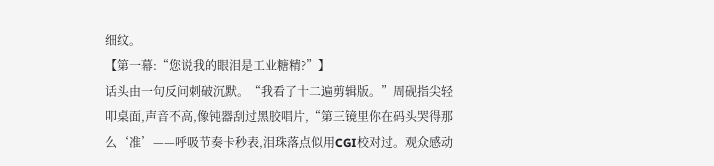细纹。
【第一幕:“您说我的眼泪是工业糖精?”】
话头由一句反问刺破沉默。“我看了十二遍剪辑版。”周砚指尖轻叩桌面,声音不高,像钝器刮过黑胶唱片,“第三镜里你在码头哭得那么‘准’——呼吸节奏卡秒表,泪珠落点似用CGI校对过。观众感动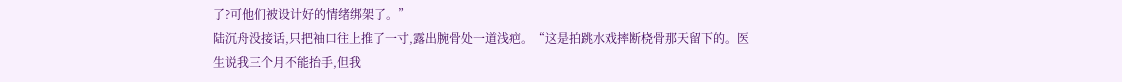了?可他们被设计好的情绪绑架了。”
陆沉舟没接话,只把袖口往上推了一寸,露出腕骨处一道浅疤。“这是拍跳水戏摔断桡骨那天留下的。医生说我三个月不能抬手,但我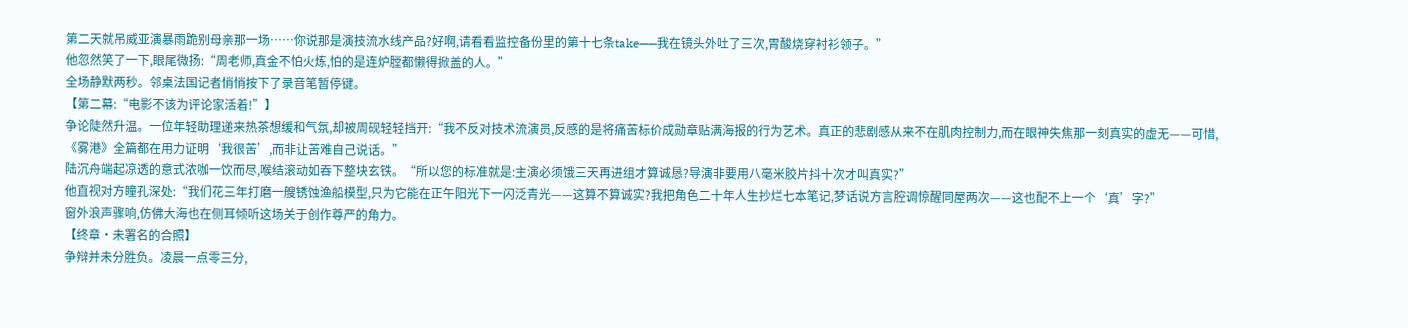第二天就吊威亚演暴雨跪别母亲那一场……你说那是演技流水线产品?好啊,请看看监控备份里的第十七条take——我在镜头外吐了三次,胃酸烧穿衬衫领子。”
他忽然笑了一下,眼尾微扬:“周老师,真金不怕火炼,怕的是连炉膛都懒得掀盖的人。”
全场静默两秒。邻桌法国记者悄悄按下了录音笔暂停键。
【第二幕:“电影不该为评论家活着!”】
争论陡然升温。一位年轻助理递来热茶想缓和气氛,却被周砚轻轻挡开:“我不反对技术流演员,反感的是将痛苦标价成勋章贴满海报的行为艺术。真正的悲剧感从来不在肌肉控制力,而在眼神失焦那一刻真实的虚无——可惜,《雾港》全篇都在用力证明‘我很苦’,而非让苦难自己说话。”
陆沉舟端起凉透的意式浓咖一饮而尽,喉结滚动如吞下整块玄铁。“所以您的标准就是:主演必须饿三天再进组才算诚恳?导演非要用八毫米胶片抖十次才叫真实?”
他直视对方瞳孔深处:“我们花三年打磨一艘锈蚀渔船模型,只为它能在正午阳光下一闪泛青光——这算不算诚实?我把角色二十年人生抄烂七本笔记,梦话说方言腔调惊醒同屋两次——这也配不上一个‘真’字?”
窗外浪声骤响,仿佛大海也在侧耳倾听这场关于创作尊严的角力。
【终章·未署名的合照】
争辩并未分胜负。凌晨一点零三分,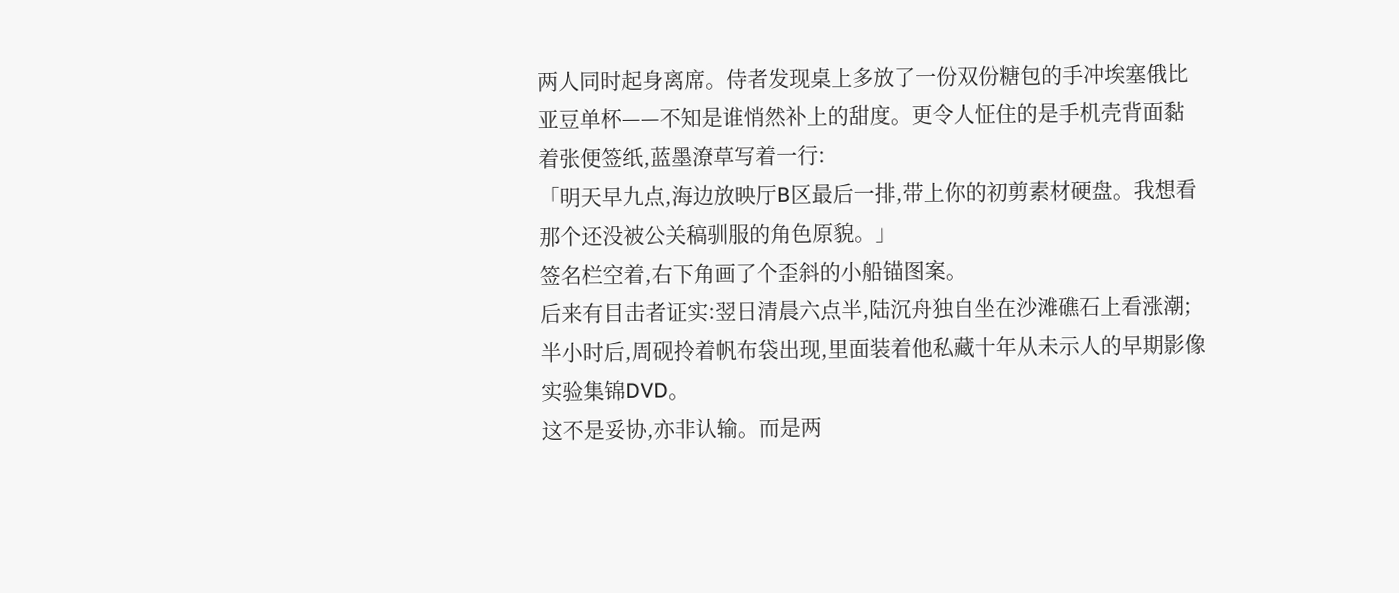两人同时起身离席。侍者发现桌上多放了一份双份糖包的手冲埃塞俄比亚豆单杯——不知是谁悄然补上的甜度。更令人怔住的是手机壳背面黏着张便签纸,蓝墨潦草写着一行:
「明天早九点,海边放映厅B区最后一排,带上你的初剪素材硬盘。我想看那个还没被公关稿驯服的角色原貌。」
签名栏空着,右下角画了个歪斜的小船锚图案。
后来有目击者证实:翌日清晨六点半,陆沉舟独自坐在沙滩礁石上看涨潮;半小时后,周砚拎着帆布袋出现,里面装着他私藏十年从未示人的早期影像实验集锦DVD。
这不是妥协,亦非认输。而是两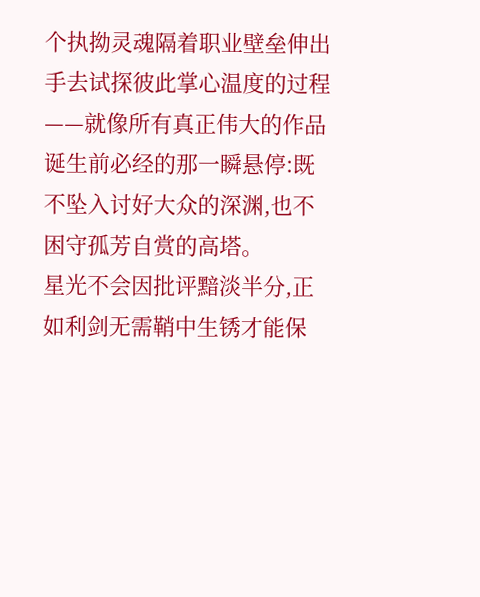个执拗灵魂隔着职业壁垒伸出手去试探彼此掌心温度的过程——就像所有真正伟大的作品诞生前必经的那一瞬悬停:既不坠入讨好大众的深渊,也不困守孤芳自赏的高塔。
星光不会因批评黯淡半分,正如利剑无需鞘中生锈才能保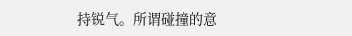持锐气。所谓碰撞的意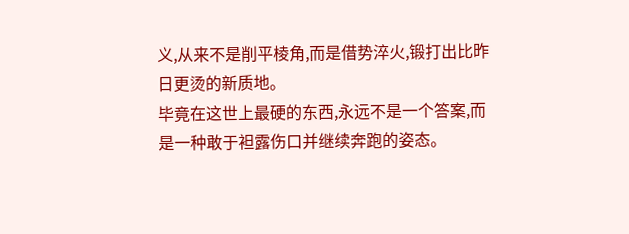义,从来不是削平棱角,而是借势淬火,锻打出比昨日更烫的新质地。
毕竟在这世上最硬的东西,永远不是一个答案,而是一种敢于袒露伤口并继续奔跑的姿态。